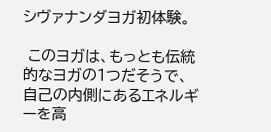シヴァナンダヨガ初体験。

 このヨガは、もっとも伝統的なヨガの1つだそうで、自己の内側にあるエネルギーを高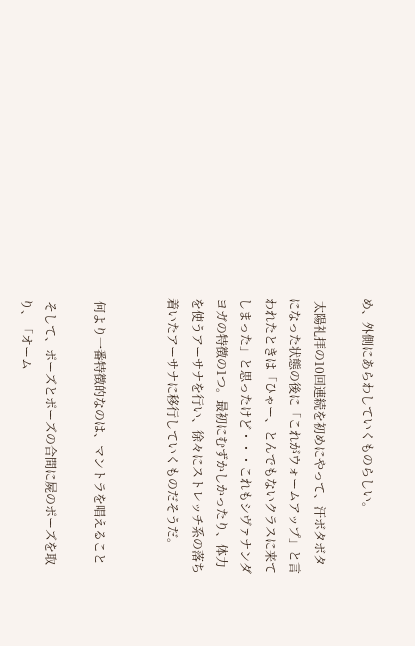め、外側にあらわしていくものらしい。

 太陽礼拝の10回連続を初めにやって、汗ボタボタになった状態の後に「これがウォームアップ」と言われたときは「ひゃー、とんでもないクラスに来てしまった」と思ったけど・・・これもシヴァナンダヨガの特徴の1つ。最初にむずかしかったり、体力を使うアーサナを行い、徐々にストレッチ系の落ち着いたアーサナに移行していくものだそうだ。


 何より一番特徴的なのは、マントラを唱えること

 そして、ポーズとポーズの合間に屍のポーズを取り、「オーム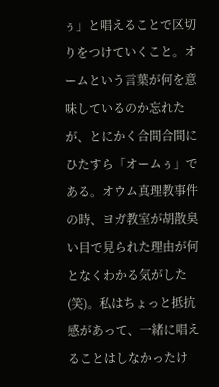ぅ」と唱えることで区切りをつけていくこと。オームという言葉が何を意味しているのか忘れたが、とにかく合間合間にひたすら「オームぅ」である。オウム真理教事件の時、ヨガ教室が胡散臭い目で見られた理由が何となくわかる気がした(笑)。私はちょっと抵抗感があって、一緒に唱えることはしなかったけ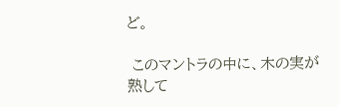ど。

 このマントラの中に、木の実が熟して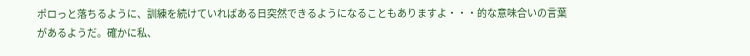ポロっと落ちるように、訓練を続けていればある日突然できるようになることもありますよ・・・的な意味合いの言葉があるようだ。確かに私、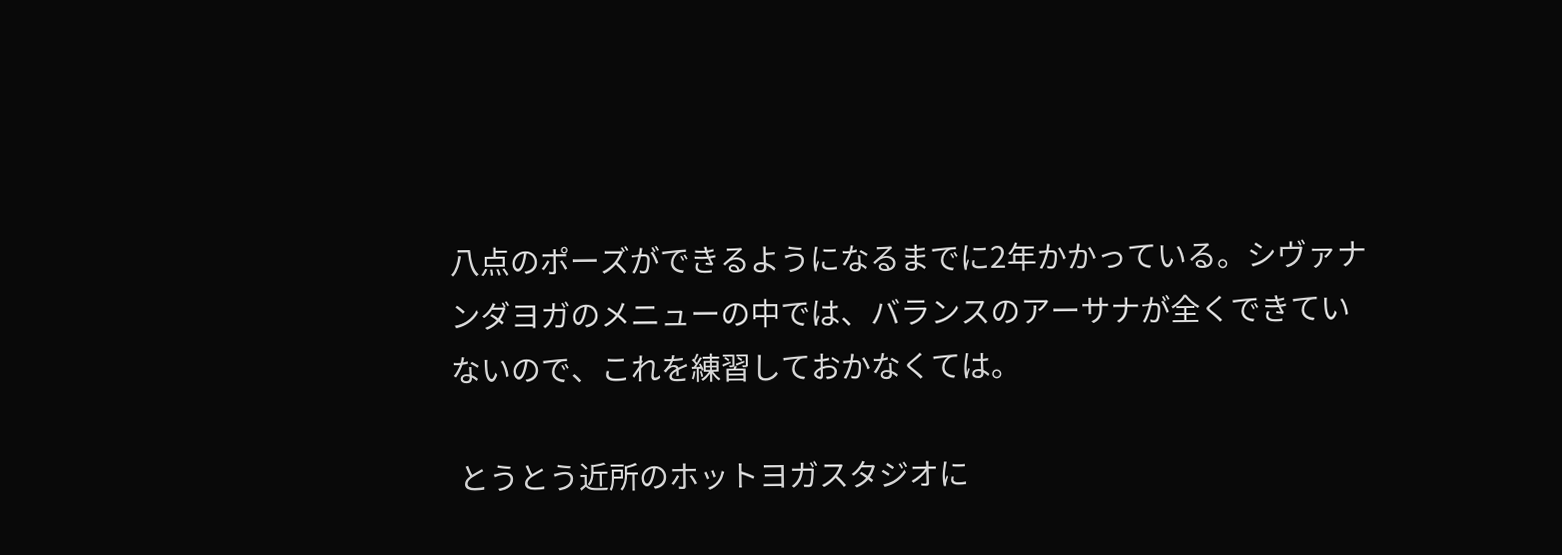八点のポーズができるようになるまでに2年かかっている。シヴァナンダヨガのメニューの中では、バランスのアーサナが全くできていないので、これを練習しておかなくては。

 とうとう近所のホットヨガスタジオに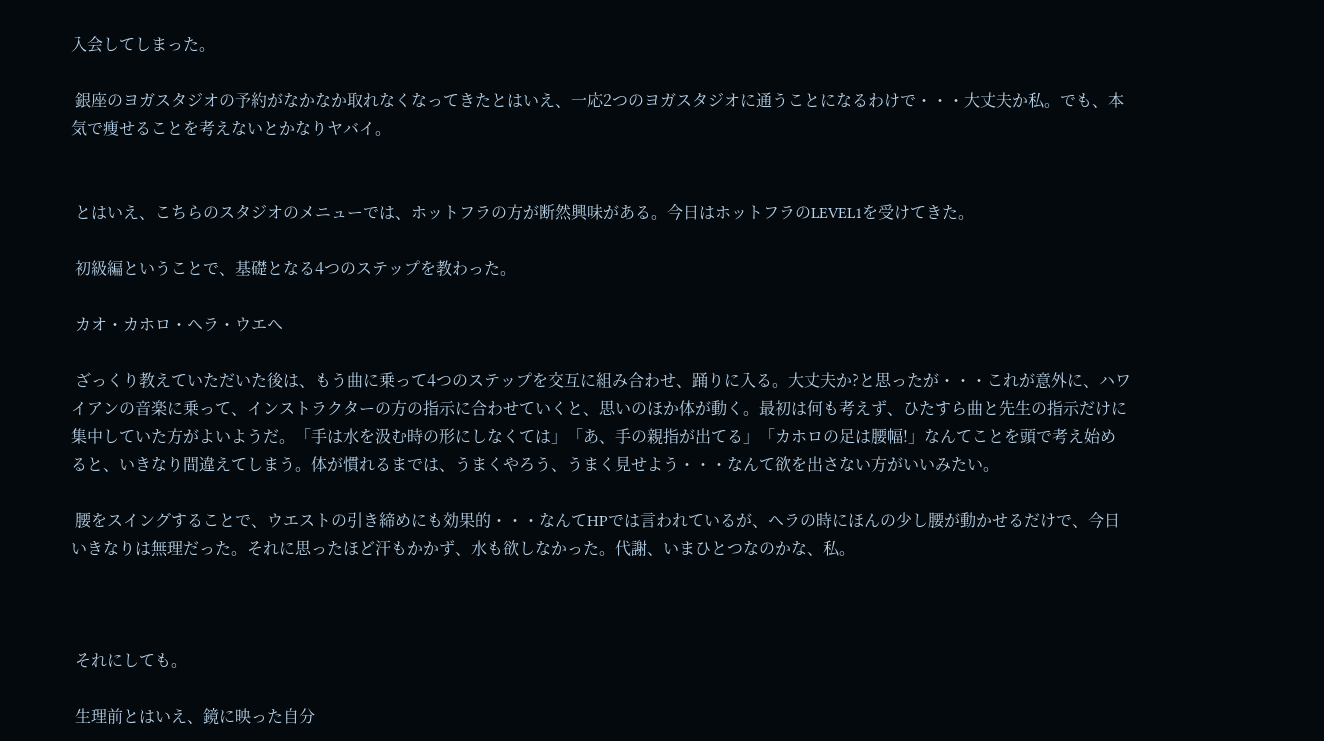入会してしまった。

 銀座のヨガスタジオの予約がなかなか取れなくなってきたとはいえ、一応2つのヨガスタジオに通うことになるわけで・・・大丈夫か私。でも、本気で痩せることを考えないとかなりヤバイ。


 とはいえ、こちらのスタジオのメニューでは、ホットフラの方が断然興味がある。今日はホットフラのLEVEL1を受けてきた。

 初級編ということで、基礎となる4つのステップを教わった。

 カオ・カホロ・ヘラ・ウエヘ

 ざっくり教えていただいた後は、もう曲に乗って4つのステップを交互に組み合わせ、踊りに入る。大丈夫か?と思ったが・・・これが意外に、ハワイアンの音楽に乗って、インストラクターの方の指示に合わせていくと、思いのほか体が動く。最初は何も考えず、ひたすら曲と先生の指示だけに集中していた方がよいようだ。「手は水を汲む時の形にしなくては」「あ、手の親指が出てる」「カホロの足は腰幅!」なんてことを頭で考え始めると、いきなり間違えてしまう。体が慣れるまでは、うまくやろう、うまく見せよう・・・なんて欲を出さない方がいいみたい。

 腰をスイングすることで、ウエストの引き締めにも効果的・・・なんてHPでは言われているが、ヘラの時にほんの少し腰が動かせるだけで、今日いきなりは無理だった。それに思ったほど汗もかかず、水も欲しなかった。代謝、いまひとつなのかな、私。



 それにしても。

 生理前とはいえ、鏡に映った自分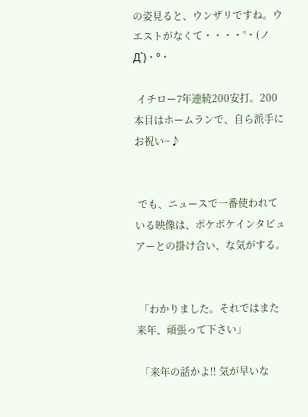の姿見ると、ウンザリですね。ウエストがなくて・・・・°・(ノД`)・°・

 イチロー7年連続200安打。200本目はホームランで、自ら派手にお祝い~♪


 でも、ニュースで一番使われている映像は、ボケボケインタビュアーとの掛け合い、な気がする。


 「わかりました。それではまた来年、頑張って下さい」

 「来年の話かよ!! 気が早いな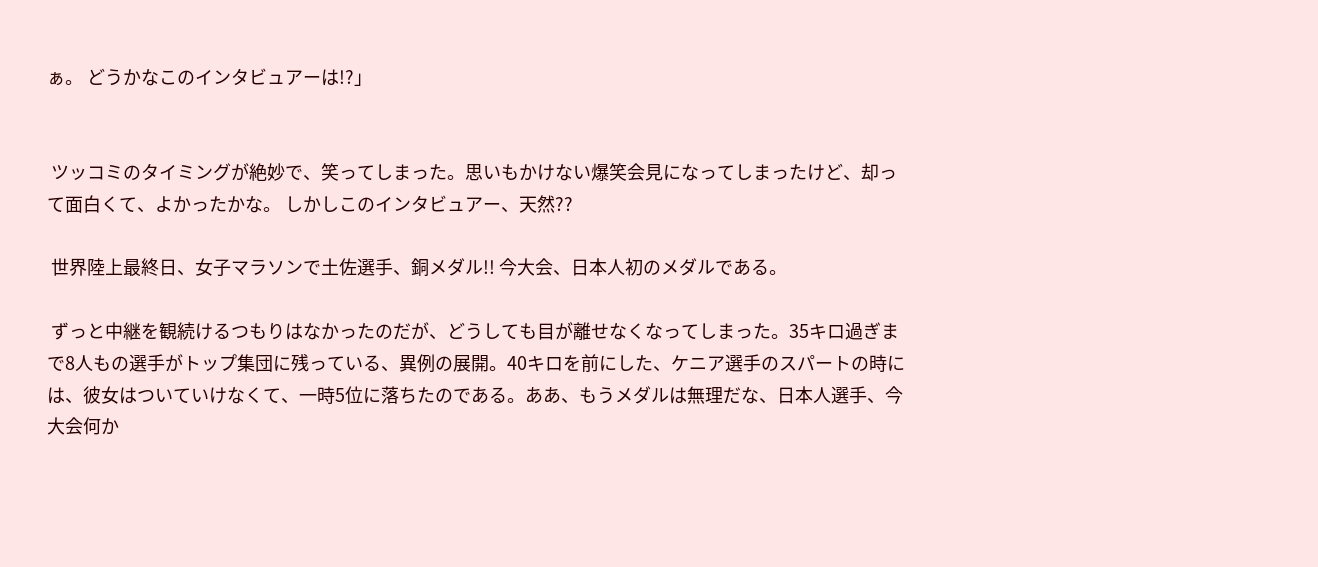ぁ。 どうかなこのインタビュアーは!?」


 ツッコミのタイミングが絶妙で、笑ってしまった。思いもかけない爆笑会見になってしまったけど、却って面白くて、よかったかな。 しかしこのインタビュアー、天然??

 世界陸上最終日、女子マラソンで土佐選手、銅メダル!! 今大会、日本人初のメダルである。

 ずっと中継を観続けるつもりはなかったのだが、どうしても目が離せなくなってしまった。35キロ過ぎまで8人もの選手がトップ集団に残っている、異例の展開。40キロを前にした、ケニア選手のスパートの時には、彼女はついていけなくて、一時5位に落ちたのである。ああ、もうメダルは無理だな、日本人選手、今大会何か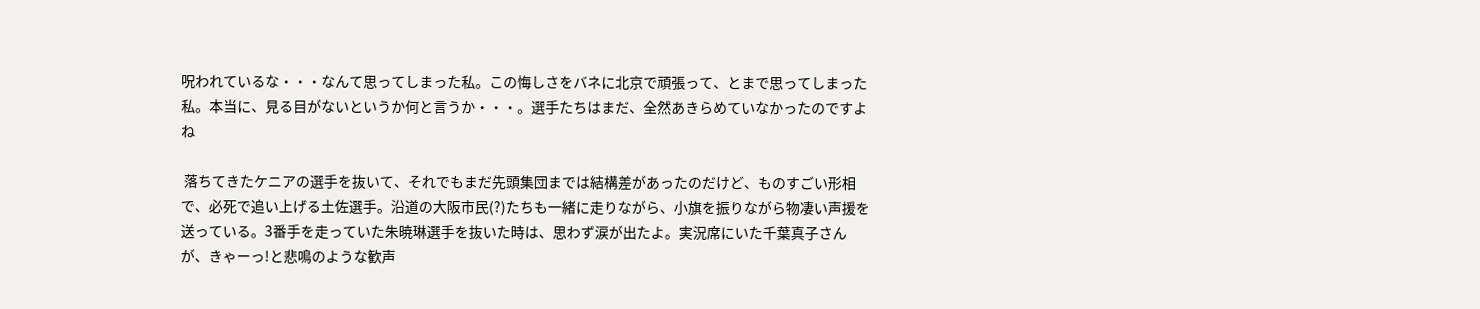呪われているな・・・なんて思ってしまった私。この悔しさをバネに北京で頑張って、とまで思ってしまった私。本当に、見る目がないというか何と言うか・・・。選手たちはまだ、全然あきらめていなかったのですよね

 落ちてきたケニアの選手を抜いて、それでもまだ先頭集団までは結構差があったのだけど、ものすごい形相で、必死で追い上げる土佐選手。沿道の大阪市民(?)たちも一緒に走りながら、小旗を振りながら物凄い声援を送っている。3番手を走っていた朱暁琳選手を抜いた時は、思わず涙が出たよ。実況席にいた千葉真子さんが、きゃーっ!と悲鳴のような歓声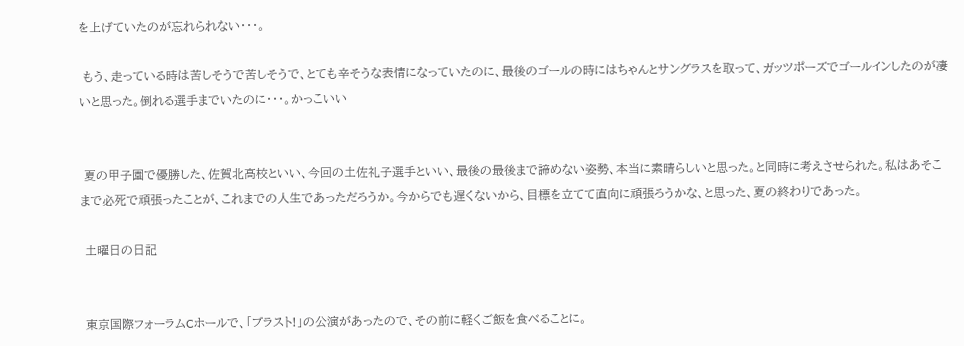を上げていたのが忘れられない・・・。

 もう、走っている時は苦しそうで苦しそうで、とても辛そうな表情になっていたのに、最後のゴールの時にはちゃんとサングラスを取って、ガッツポーズでゴールインしたのが凄いと思った。倒れる選手までいたのに・・・。かっこいい


 夏の甲子園で優勝した、佐賀北高校といい、今回の土佐礼子選手といい、最後の最後まで諦めない姿勢、本当に素晴らしいと思った。と同時に考えさせられた。私はあそこまで必死で頑張ったことが、これまでの人生であっただろうか。今からでも遅くないから、目標を立てて直向に頑張ろうかな、と思った、夏の終わりであった。

 土曜日の日記


 東京国際フォーラムCホールで、「ブラスト!」の公演があったので、その前に軽くご飯を食べることに。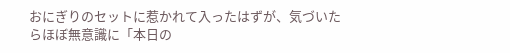おにぎりのセットに惹かれて入ったはずが、気づいたらほぼ無意識に「本日の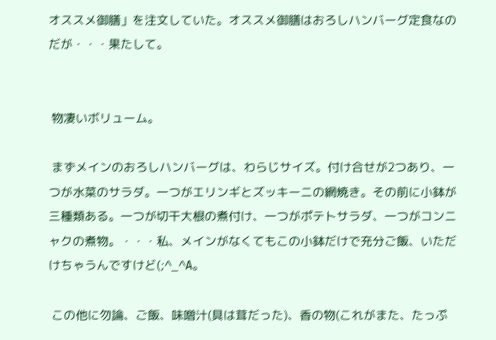オススメ御膳」を注文していた。オススメ御膳はおろしハンバーグ定食なのだが・・・果たして。


 物凄いボリューム。

 まずメインのおろしハンバーグは、わらじサイズ。付け合せが2つあり、一つが水菜のサラダ。一つがエリンギとズッキーニの網焼き。その前に小鉢が三種類ある。一つが切干大根の煮付け、一つがポテトサラダ、一つがコンニャクの煮物。・・・私、メインがなくてもこの小鉢だけで充分ご飯、いただけちゃうんですけど(;^_^A。

 この他に勿論、ご飯、味噌汁(具は茸だった)、香の物(これがまた、たっぷ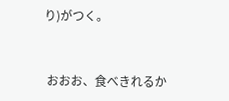り)がつく。


 おおお、食べきれるか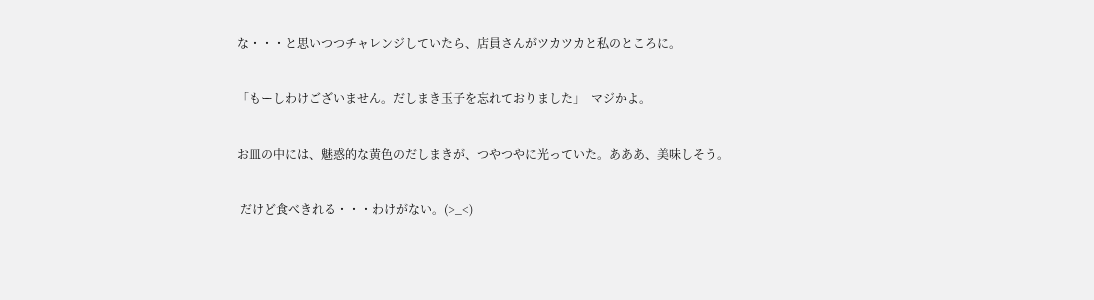な・・・と思いつつチャレンジしていたら、店員さんがツカツカと私のところに。

「もーしわけございません。だしまき玉子を忘れておりました」  マジかよ。

お皿の中には、魅惑的な黄色のだしまきが、つやつやに光っていた。あああ、美味しそう。

 だけど食べきれる・・・わけがない。(>_<)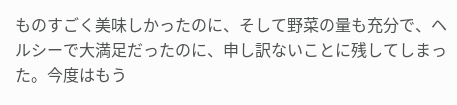ものすごく美味しかったのに、そして野菜の量も充分で、ヘルシーで大満足だったのに、申し訳ないことに残してしまった。今度はもう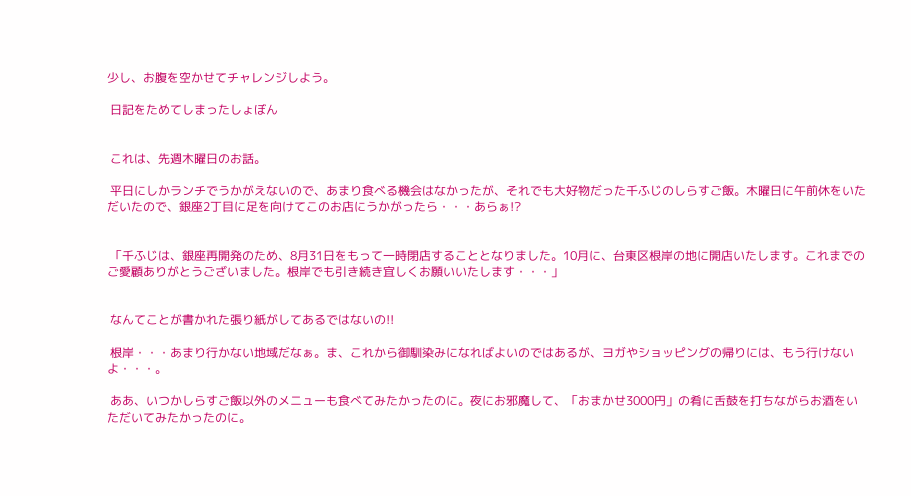少し、お腹を空かせてチャレンジしよう。

 日記をためてしまったしょぼん


 これは、先週木曜日のお話。

 平日にしかランチでうかがえないので、あまり食べる機会はなかったが、それでも大好物だった千ふじのしらすご飯。木曜日に午前休をいただいたので、銀座2丁目に足を向けてこのお店にうかがったら・・・あらぁ!?


 「千ふじは、銀座再開発のため、8月31日をもって一時閉店することとなりました。10月に、台東区根岸の地に開店いたします。これまでのご愛顧ありがとうございました。根岸でも引き続き宜しくお願いいたします・・・」


 なんてことが書かれた張り紙がしてあるではないの!!

 根岸・・・あまり行かない地域だなぁ。ま、これから御馴染みになればよいのではあるが、ヨガやショッピングの帰りには、もう行けないよ・・・。

 ああ、いつかしらすご飯以外のメニューも食べてみたかったのに。夜にお邪魔して、「おまかせ3000円」の肴に舌鼓を打ちながらお酒をいただいてみたかったのに。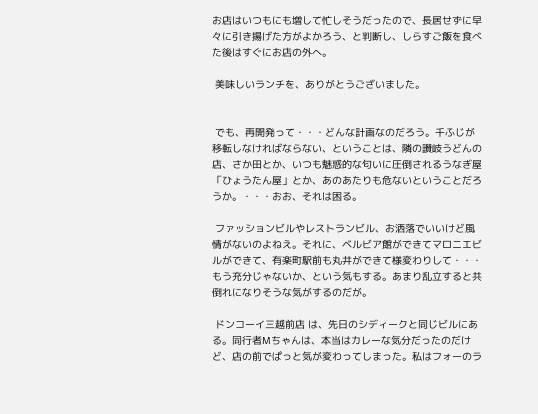お店はいつもにも増して忙しそうだったので、長居せずに早々に引き揚げた方がよかろう、と判断し、しらすご飯を食べた後はすぐにお店の外へ。

 美味しいランチを、ありがとうございました。


 でも、再開発って・・・どんな計画なのだろう。千ふじが移転しなければならない、ということは、隣の讃岐うどんの店、さか田とか、いつも魅惑的な匂いに圧倒されるうなぎ屋「ひょうたん屋」とか、あのあたりも危ないということだろうか。・・・おお、それは困る。

 ファッションビルやレストランビル、お洒落でいいけど風情がないのよねえ。それに、ベルビア館ができてマロニエビルができて、有楽町駅前も丸井ができて様変わりして・・・もう充分じゃないか、という気もする。あまり乱立すると共倒れになりそうな気がするのだが。

 ドンコーイ三越前店 は、先日のシディークと同じビルにある。同行者Mちゃんは、本当はカレーな気分だったのだけど、店の前でぱっと気が変わってしまった。私はフォーのラ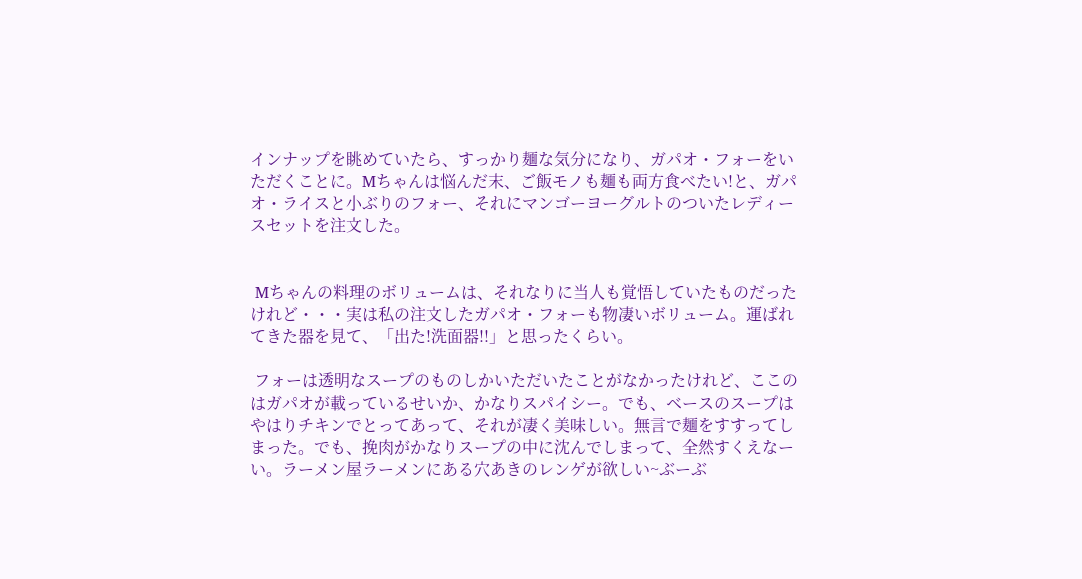インナップを眺めていたら、すっかり麺な気分になり、ガパオ・フォーをいただくことに。Mちゃんは悩んだ末、ご飯モノも麺も両方食べたい!と、ガパオ・ライスと小ぶりのフォー、それにマンゴーヨーグルトのついたレディースセットを注文した。


 Mちゃんの料理のボリュームは、それなりに当人も覚悟していたものだったけれど・・・実は私の注文したガパオ・フォーも物凄いボリューム。運ばれてきた器を見て、「出た!洗面器!!」と思ったくらい。

 フォーは透明なスープのものしかいただいたことがなかったけれど、ここのはガパオが載っているせいか、かなりスパイシー。でも、ベースのスープはやはりチキンでとってあって、それが凄く美味しい。無言で麺をすすってしまった。でも、挽肉がかなりスープの中に沈んでしまって、全然すくえなーい。ラーメン屋ラーメンにある穴あきのレンゲが欲しい~ぶーぶ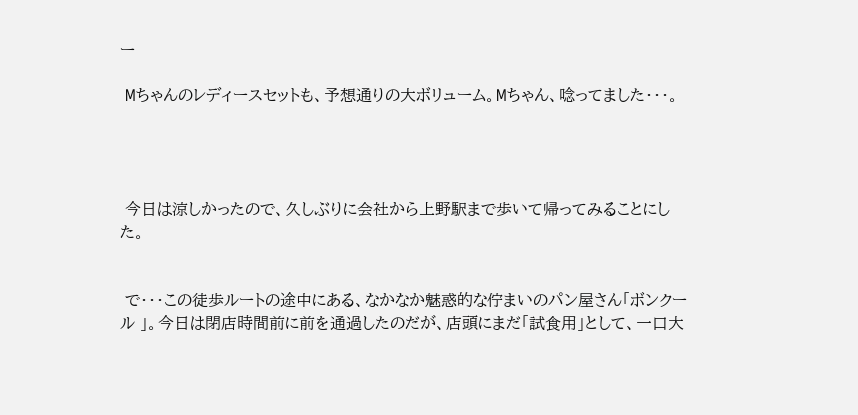ー

 Mちゃんのレディースセットも、予想通りの大ボリューム。Mちゃん、唸ってました・・・。




 今日は涼しかったので、久しぶりに会社から上野駅まで歩いて帰ってみることにした。


 で・・・この徒歩ルートの途中にある、なかなか魅惑的な佇まいのパン屋さん「ボンクール 」。今日は閉店時間前に前を通過したのだが、店頭にまだ「試食用」として、一口大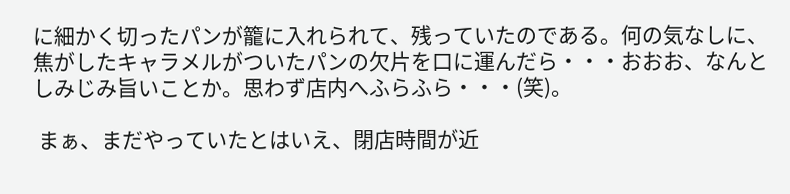に細かく切ったパンが籠に入れられて、残っていたのである。何の気なしに、焦がしたキャラメルがついたパンの欠片を口に運んだら・・・おおお、なんとしみじみ旨いことか。思わず店内へふらふら・・・(笑)。

 まぁ、まだやっていたとはいえ、閉店時間が近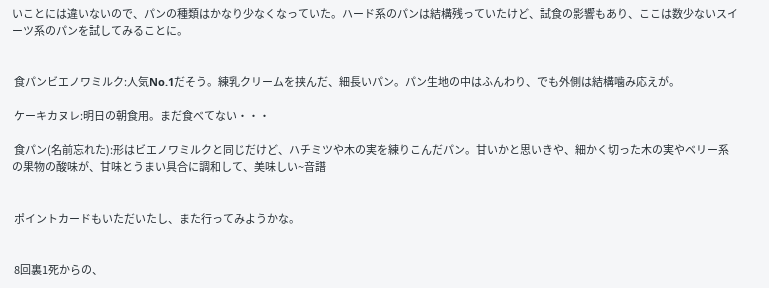いことには違いないので、パンの種類はかなり少なくなっていた。ハード系のパンは結構残っていたけど、試食の影響もあり、ここは数少ないスイーツ系のパンを試してみることに。


 食パンビエノワミルク:人気No.1だそう。練乳クリームを挟んだ、細長いパン。パン生地の中はふんわり、でも外側は結構噛み応えが。

 ケーキカヌレ:明日の朝食用。まだ食べてない・・・

 食パン(名前忘れた):形はビエノワミルクと同じだけど、ハチミツや木の実を練りこんだパン。甘いかと思いきや、細かく切った木の実やベリー系の果物の酸味が、甘味とうまい具合に調和して、美味しい~音譜


 ポイントカードもいただいたし、また行ってみようかな。


 8回裏1死からの、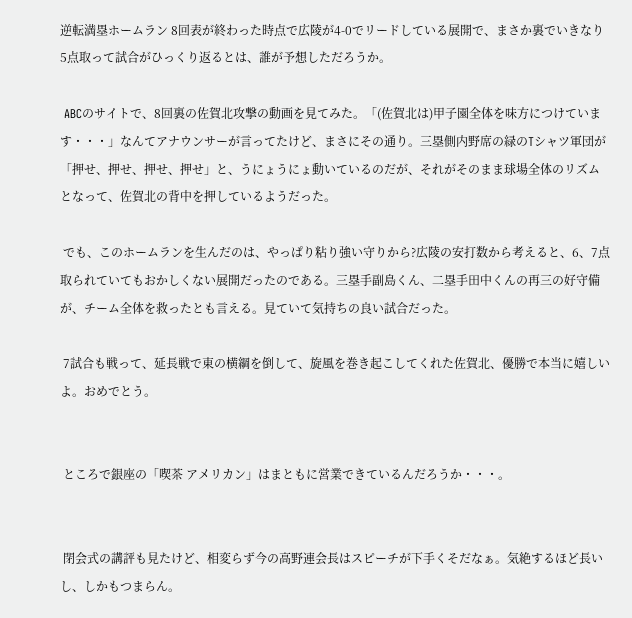逆転満塁ホームラン 8回表が終わった時点で広陵が4-0でリードしている展開で、まさか裏でいきなり5点取って試合がひっくり返るとは、誰が予想しただろうか。

 ABCのサイトで、8回裏の佐賀北攻撃の動画を見てみた。「(佐賀北は)甲子園全体を味方につけています・・・」なんてアナウンサーが言ってたけど、まさにその通り。三塁側内野席の緑のTシャツ軍団が「押せ、押せ、押せ、押せ」と、うにょうにょ動いているのだが、それがそのまま球場全体のリズムとなって、佐賀北の背中を押しているようだった。

 でも、このホームランを生んだのは、やっぱり粘り強い守りから?広陵の安打数から考えると、6、7点取られていてもおかしくない展開だったのである。三塁手副島くん、二塁手田中くんの再三の好守備が、チーム全体を救ったとも言える。見ていて気持ちの良い試合だった。

 7試合も戦って、延長戦で東の横綱を倒して、旋風を巻き起こしてくれた佐賀北、優勝で本当に嬉しいよ。おめでとう。


 ところで銀座の「喫茶 アメリカン」はまともに営業できているんだろうか・・・。


 閉会式の講評も見たけど、相変らず今の高野連会長はスピーチが下手くそだなぁ。気絶するほど長いし、しかもつまらん。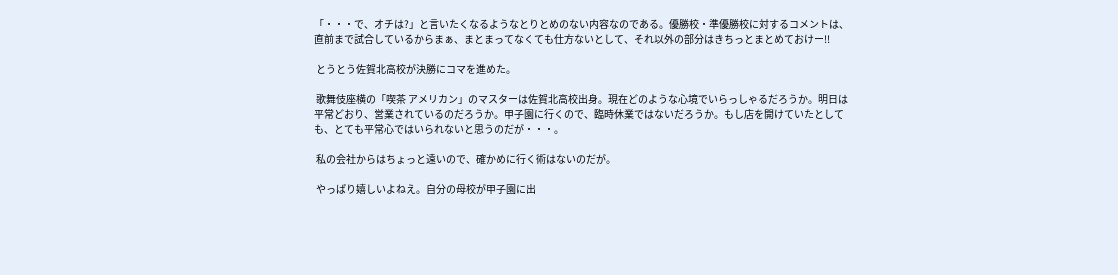「・・・で、オチは?」と言いたくなるようなとりとめのない内容なのである。優勝校・準優勝校に対するコメントは、直前まで試合しているからまぁ、まとまってなくても仕方ないとして、それ以外の部分はきちっとまとめておけー!!

 とうとう佐賀北高校が決勝にコマを進めた。

 歌舞伎座横の「喫茶 アメリカン」のマスターは佐賀北高校出身。現在どのような心境でいらっしゃるだろうか。明日は平常どおり、営業されているのだろうか。甲子園に行くので、臨時休業ではないだろうか。もし店を開けていたとしても、とても平常心ではいられないと思うのだが・・・。

 私の会社からはちょっと遠いので、確かめに行く術はないのだが。

 やっぱり嬉しいよねえ。自分の母校が甲子園に出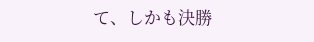て、しかも決勝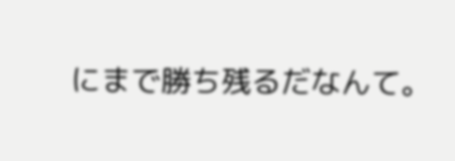にまで勝ち残るだなんて。